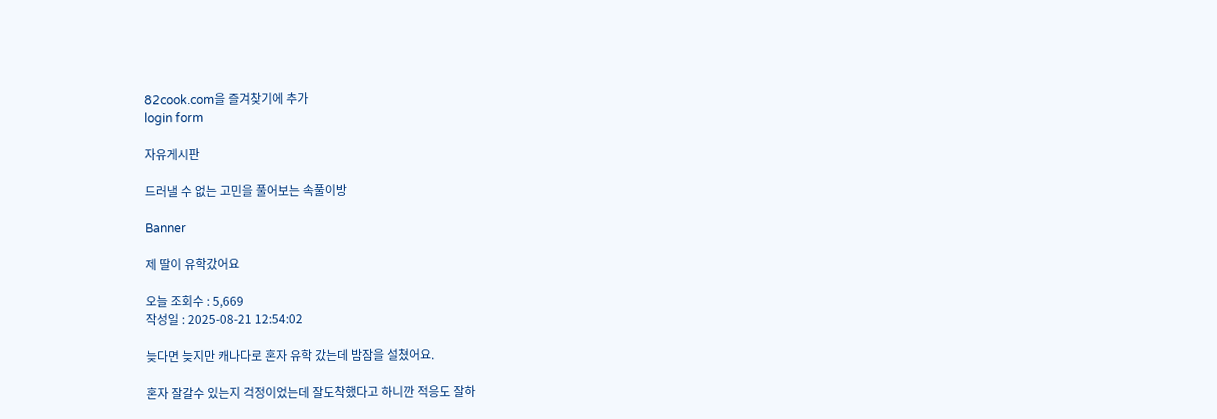82cook.com을 즐겨찾기에 추가
login form

자유게시판

드러낼 수 없는 고민을 풀어보는 속풀이방

Banner

제 딸이 유학갔어요

오늘 조회수 : 5,669
작성일 : 2025-08-21 12:54:02

늦다면 늦지만 캐나다로 혼자 유학 갔는데 밤잠을 설쳤어요.

혼자 잘갈수 있는지 걱정이었는데 잘도착했다고 하니깐 적응도 잘하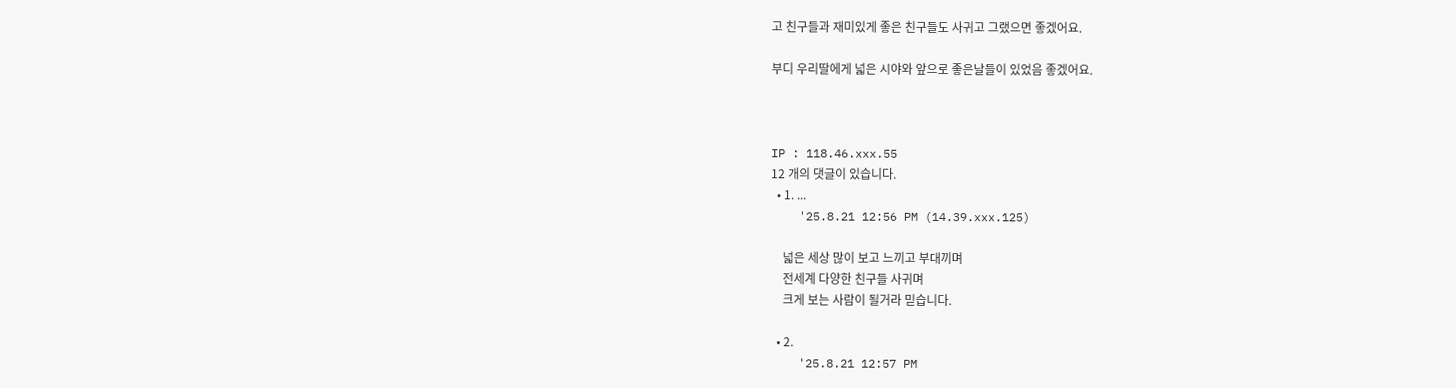고 친구들과 재미있게 좋은 친구들도 사귀고 그랬으면 좋겠어요.

부디 우리딸에게 넓은 시야와 앞으로 좋은날들이 있었음 좋겠어요.



IP : 118.46.xxx.55
12 개의 댓글이 있습니다.
  • 1. ...
    '25.8.21 12:56 PM (14.39.xxx.125)

    넓은 세상 많이 보고 느끼고 부대끼며
    전세계 다양한 친구들 사귀며
    크게 보는 사람이 될거라 믿습니다.

  • 2.
    '25.8.21 12:57 PM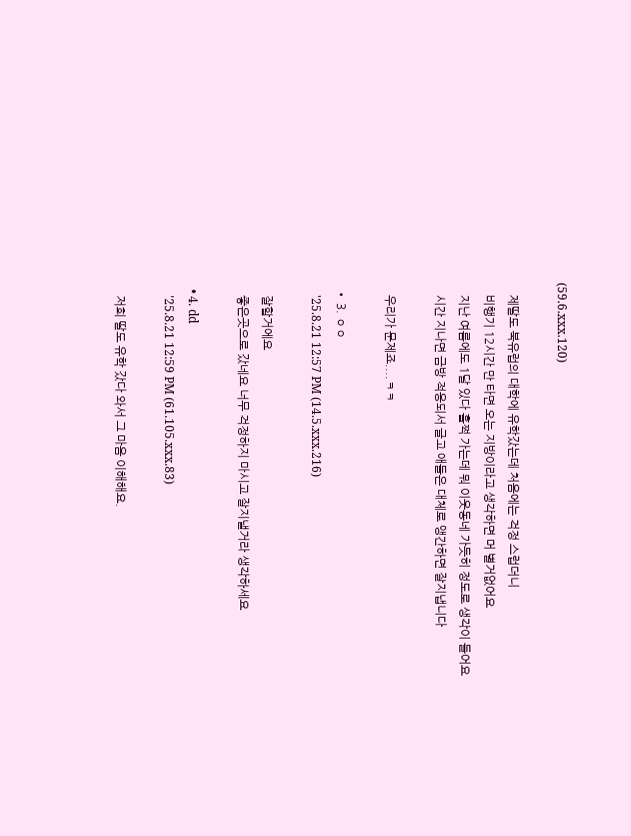(59.6.xxx.120)

    제딸도 북유럽의 대학에 유학갔는데 처음에는 걱정 스럽더니
    비행기 12시간 만 타면 오는 지방이라고 생각하면 머 별거없어요
    지난 여름에도 1달 있다 훌쩍 가는데 뭐 이웃동네 가듯히 정도로 생각이 들어요
    시간 지나면 금방 적응되서 글고 애들은 대체로 앵간하면 잘지냅니다

    우리가 문제죠....ㅋㅋ

  • 3. ㅇㅇ
    '25.8.21 12:57 PM (14.5.xxx.216)

    잘할거에요
    좋은곳으로 갔네요 너무 걱정하지 마시고 잘지낼거라 생각하세요

  • 4. dd
    '25.8.21 12:59 PM (61.105.xxx.83)

    저희 딸도 유학 갔다 와서 그 마음 이해해요.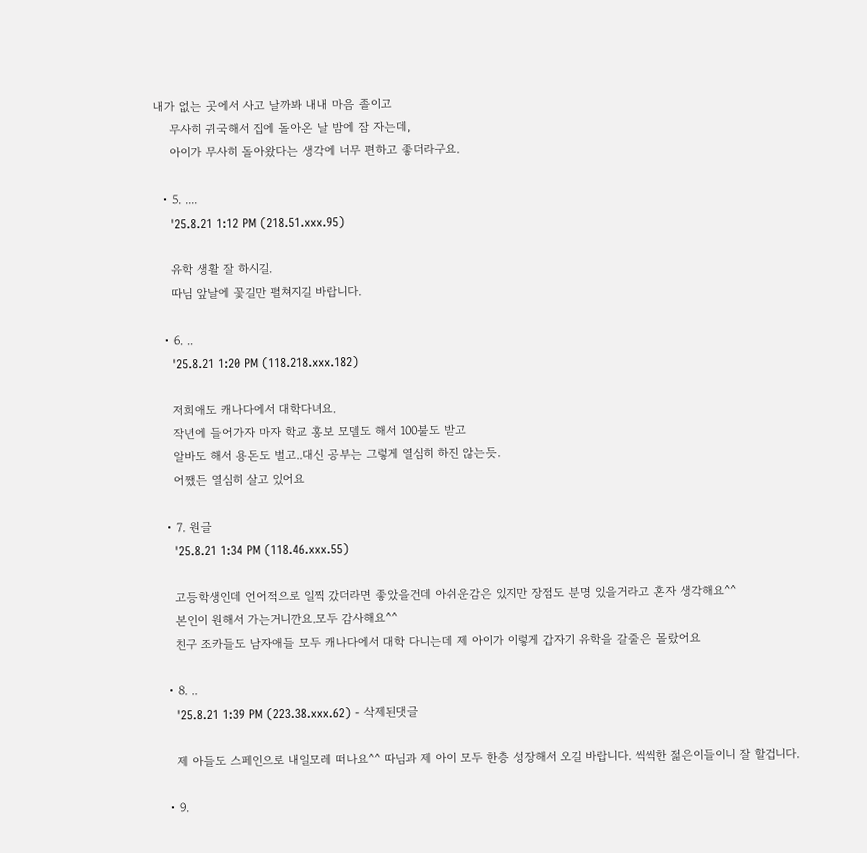내가 없는 곳에서 사고 날까봐 내내 마음 졸이고
    무사히 귀국해서 집에 돌아온 날 밤에 잠 자는데,
    아이가 무사히 돌아왔다는 생각에 너무 편하고 좋더라구요.

  • 5. ....
    '25.8.21 1:12 PM (218.51.xxx.95)

    유학 생활 잘 하시길.
    따님 앞날에 꽃길만 펼쳐지길 바랍니다.

  • 6. ..
    '25.8.21 1:20 PM (118.218.xxx.182)

    저희애도 캐나다에서 대학다녀요.
    작년에 들어가자 마자 학교 홍보 모델도 해서 100불도 받고
    알바도 해서 용돈도 벌고..대신 공부는 그렇게 열심히 하진 않는듯.
    어쨌든 열심히 살고 있어요

  • 7. 원글
    '25.8.21 1:34 PM (118.46.xxx.55)

    고등학생인데 언어적으로 일찍 갔더라면 좋았을건데 아쉬운감은 있지만 장점도 분명 있을거라고 혼자 생각해요^^
    본인이 원해서 가는거니깐요.모두 감사해요^^
    친구 조카들도 남자애들 모두 캐나다에서 대학 다니는데 제 아이가 이렇게 갑자기 유학을 갈줄은 몰랐어요

  • 8. ..
    '25.8.21 1:39 PM (223.38.xxx.62) - 삭제된댓글

    제 아들도 스페인으로 내일모레 떠나요^^ 따님과 제 아이 모두 한층 성장해서 오길 바랍니다. 씩씩한 젊은이들이니 잘 할겁니다.

  • 9.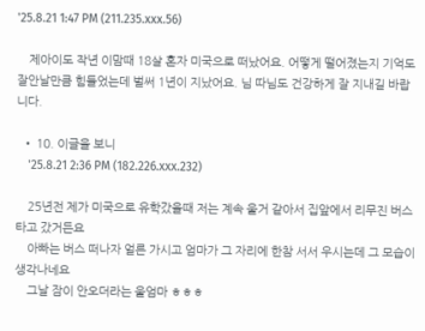'25.8.21 1:47 PM (211.235.xxx.56)

    제아이도 작년 이맘때 18살 혼자 미국으로 떠났어요. 어떻게 떨어졌는지 기억도 잘안날만큼 힘들었는데 벌써 1년이 지났어요. 님 따님도 건강하게 잘 지내길 바랍니다.

  • 10. 이글을 보니
    '25.8.21 2:36 PM (182.226.xxx.232)

    25년전 제가 미국으로 유학갔을때 저는 계속 울거 같아서 집앞에서 리무진 버스 타고 갔거든요
    아빠는 버스 떠나자 얼른 가시고 엄마가 그 자리에 한참 서서 우시는데 그 모습이 생각나네요
    그날 잠이 안오더라는 울엄마 ㅎㅎㅎ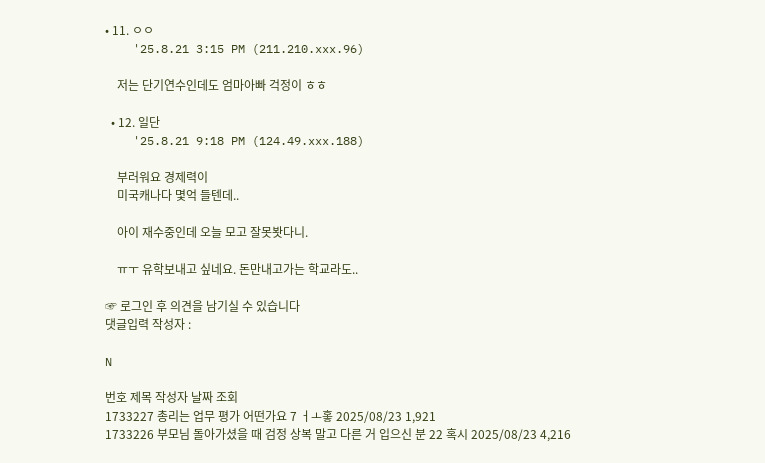• 11. ㅇㅇ
    '25.8.21 3:15 PM (211.210.xxx.96)

    저는 단기연수인데도 엄마아빠 걱정이 ㅎㅎ

  • 12. 일단
    '25.8.21 9:18 PM (124.49.xxx.188)

    부러워요 경제력이
    미국캐나다 몇억 들텐데..

    아이 재수중인데 오늘 모고 잘못봣다니.

    ㅠㅜ 유학보내고 싶네요. 돈만내고가는 학교라도..

☞ 로그인 후 의견을 남기실 수 있습니다
댓글입력 작성자 :

N

번호 제목 작성자 날짜 조회
1733227 총리는 업무 평가 어떤가요 7 ㅓㅗ홓 2025/08/23 1,921
1733226 부모님 돌아가셨을 때 검정 상복 말고 다른 거 입으신 분 22 혹시 2025/08/23 4,216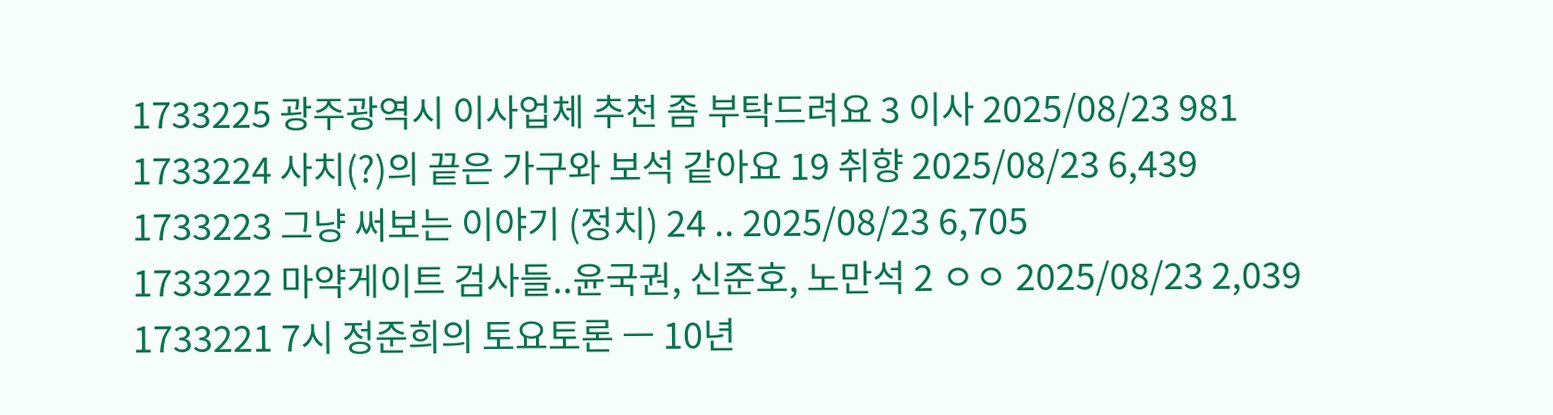1733225 광주광역시 이사업체 추천 좀 부탁드려요 3 이사 2025/08/23 981
1733224 사치(?)의 끝은 가구와 보석 같아요 19 취향 2025/08/23 6,439
1733223 그냥 써보는 이야기 (정치) 24 .. 2025/08/23 6,705
1733222 마약게이트 검사들..윤국권, 신준호, 노만석 2 ㅇㅇ 2025/08/23 2,039
1733221 7시 정준희의 토요토론 ㅡ 10년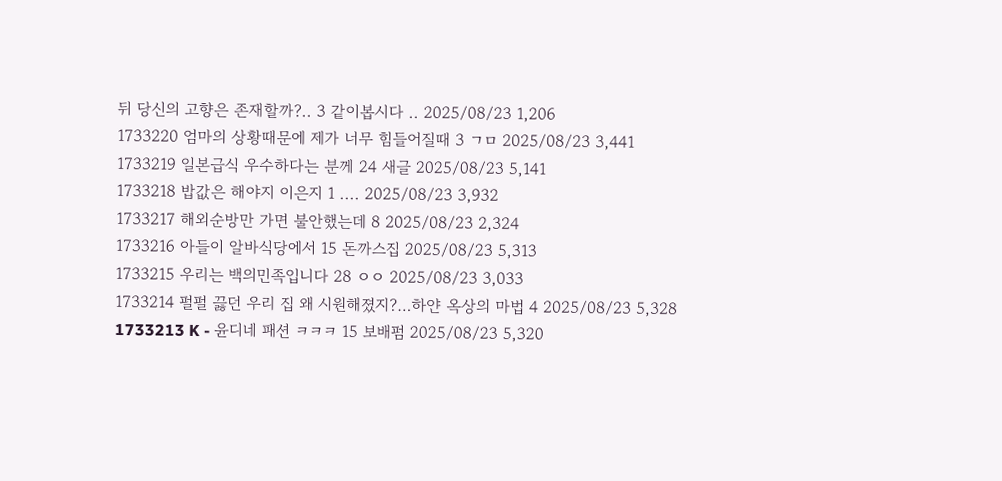뒤 당신의 고향은 존재할까?.. 3 같이봅시다 .. 2025/08/23 1,206
1733220 엄마의 상황때문에 제가 너무 힘들어질때 3 ㄱㅁ 2025/08/23 3,441
1733219 일본급식 우수하다는 분께 24 새글 2025/08/23 5,141
1733218 밥값은 해야지 이은지 1 .... 2025/08/23 3,932
1733217 해외순방만 가면 불안했는데 8 2025/08/23 2,324
1733216 아들이 알바식당에서 15 돈까스집 2025/08/23 5,313
1733215 우리는 백의민족입니다 28 ㅇㅇ 2025/08/23 3,033
1733214 펄펄 끓던 우리 집 왜 시원해졌지?…하얀 옥상의 마법 4 2025/08/23 5,328
1733213 K - 윤디네 패션 ㅋㅋㅋ 15 보배펌 2025/08/23 5,320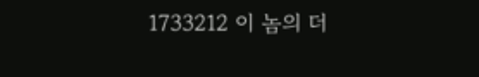1733212 이 놈의 더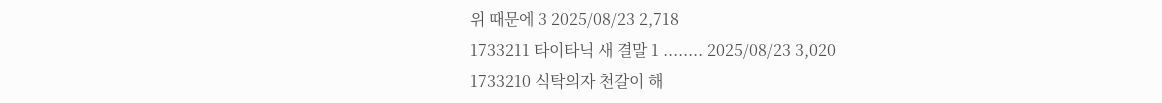위 때문에 3 2025/08/23 2,718
1733211 타이타닉 새 결말 1 ........ 2025/08/23 3,020
1733210 식탁의자 천갈이 해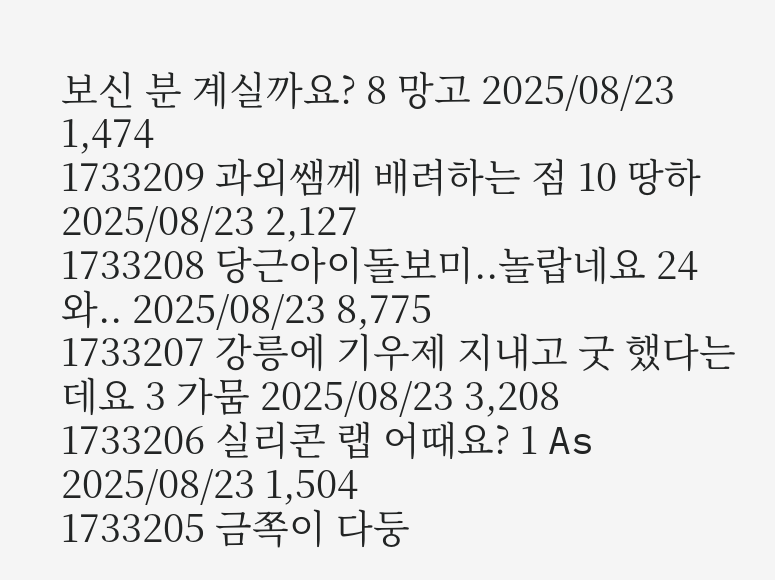보신 분 계실까요? 8 망고 2025/08/23 1,474
1733209 과외쌤께 배려하는 점 10 땅하 2025/08/23 2,127
1733208 당근아이돌보미..놀랍네요 24 와.. 2025/08/23 8,775
1733207 강릉에 기우제 지내고 굿 했다는데요 3 가뭄 2025/08/23 3,208
1733206 실리콘 랩 어때요? 1 As 2025/08/23 1,504
1733205 금쪽이 다둥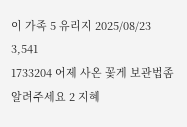이 가족 5 유리지 2025/08/23 3,541
1733204 어제 사온 꽃게 보관법좀 알려주세요 2 지혜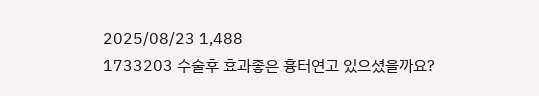2025/08/23 1,488
1733203 수술후 효과좋은 흉터연고 있으셨을까요?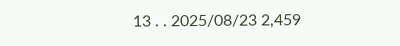13 . . 2025/08/23 2,459